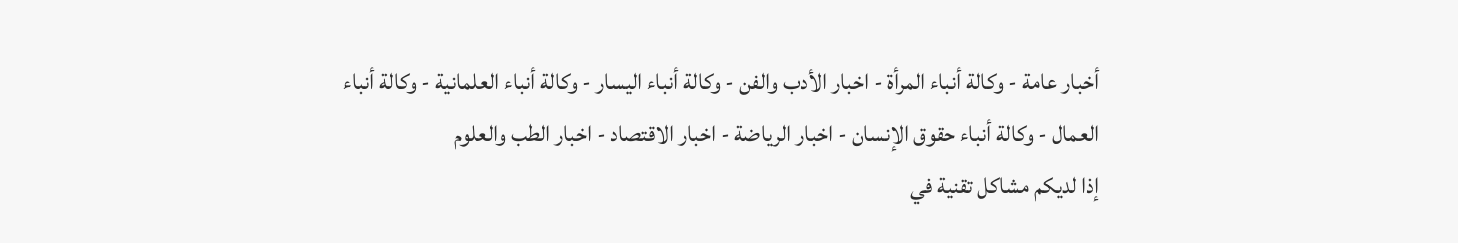أخبار عامة - وكالة أنباء المرأة - اخبار الأدب والفن - وكالة أنباء اليسار - وكالة أنباء العلمانية - وكالة أنباء العمال - وكالة أنباء حقوق الإنسان - اخبار الرياضة - اخبار الاقتصاد - اخبار الطب والعلوم
إذا لديكم مشاكل تقنية في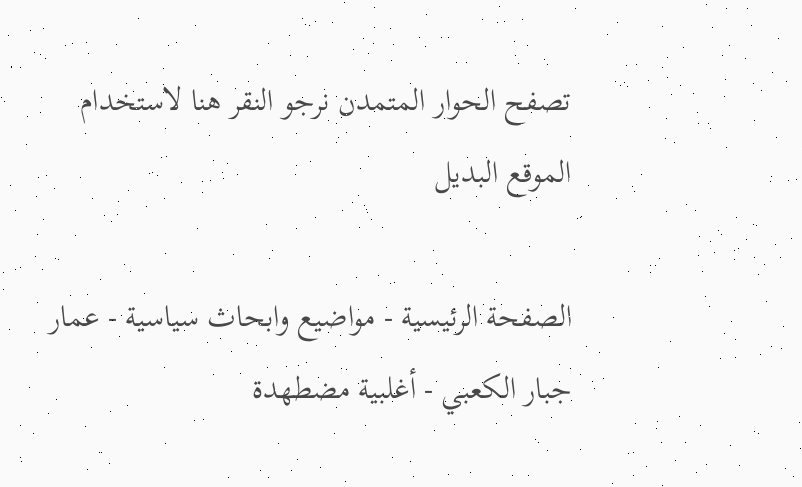تصفح الحوار المتمدن نرجو النقر هنا لاستخدام الموقع البديل

الصفحة الرئيسية - مواضيع وابحاث سياسية - عمار جبار الكعبي - أغلبية مضطهدة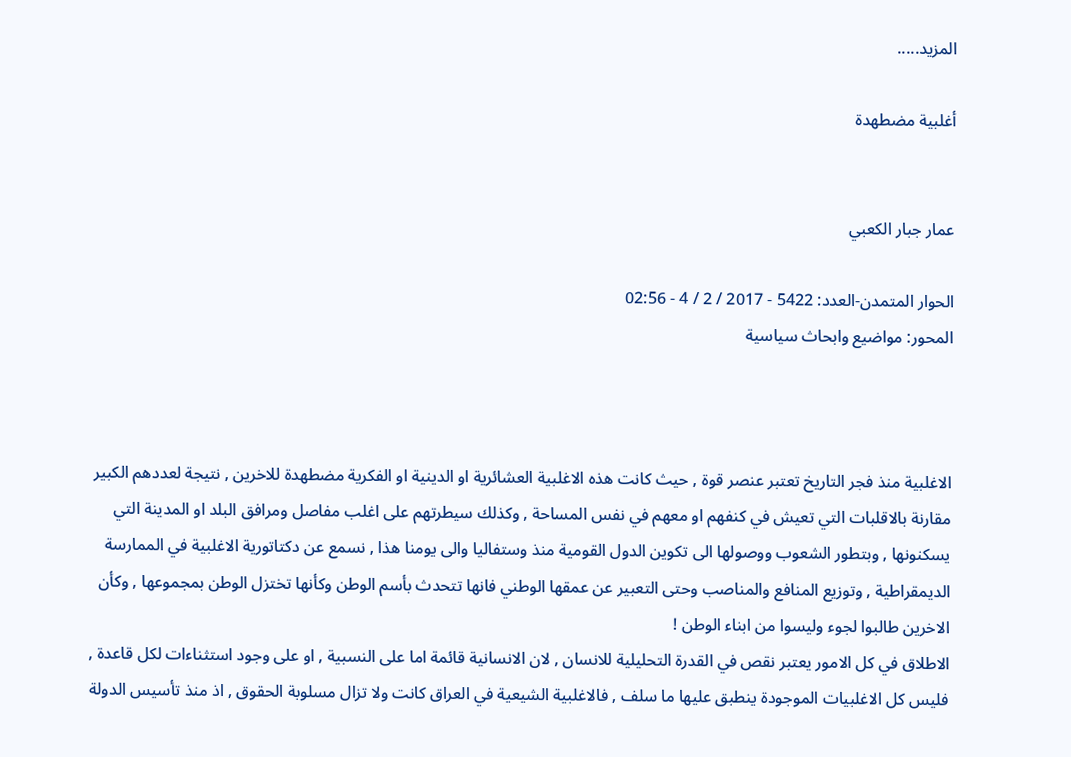المزيد.....

أغلبية مضطهدة


عمار جبار الكعبي

الحوار المتمدن-العدد: 5422 - 2017 / 2 / 4 - 02:56
المحور: مواضيع وابحاث سياسية



الاغلبية منذ فجر التاريخ تعتبر عنصر قوة , حيث كانت هذه الاغلبية العشائرية او الدينية او الفكرية مضطهدة للاخرين , نتيجة لعددهم الكبير مقارنة بالاقلبات التي تعيش في كنفهم او معهم في نفس المساحة , وكذلك سيطرتهم على اغلب مفاصل ومرافق البلد او المدينة التي يسكنونها , وبتطور الشعوب ووصولها الى تكوين الدول القومية منذ وستفاليا والى يومنا هذا , نسمع عن دكتاتورية الاغلبية في الممارسة الديمقراطية , وتوزيع المنافع والمناصب وحتى التعبير عن عمقها الوطني فانها تتحدث بأسم الوطن وكأنها تختزل الوطن بمجموعها , وكأن الاخرين طالبوا لجوء وليسوا من ابناء الوطن !
الاطلاق في كل الامور يعتبر نقص في القدرة التحليلية للانسان , لان الانسانية قائمة اما على النسبية , او على وجود استثناءات لكل قاعدة , فليس كل الاغلبيات الموجودة ينطبق عليها ما سلف , فالاغلبية الشيعية في العراق كانت ولا تزال مسلوبة الحقوق , اذ منذ تأسيس الدولة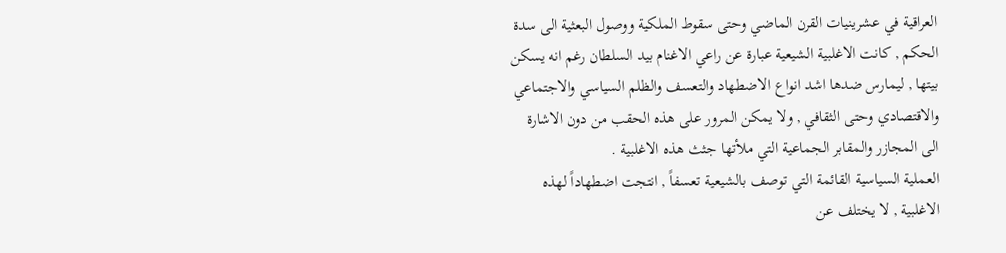العراقية في عشرينيات القرن الماضي وحتى سقوط الملكية ووصول البعثية الى سدة الحكم , كانت الاغلبية الشيعية عبارة عن راعي الاغنام بيد السلطان رغم انه يسكن بيتها , ليمارس ضدها اشد انواع الاضطهاد والتعسف والظلم السياسي والاجتماعي والاقتصادي وحتى الثقافي , ولا يمكن المرور على هذه الحقب من دون الاشارة الى المجازر والمقابر الجماعية التي ملأتها جثث هذه الاغلبية .
العملية السياسية القائمة التي توصف بالشيعية تعسفاً , انتجت اضطهاداً لهذه الاغلبية , لا يختلف عن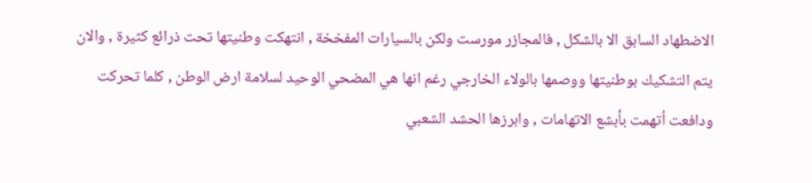الاضطهاد السابق الا بالشكل , فالمجازر مورست ولكن بالسيارات المفخخة , انتهكت وطنيتها تحت ذرائع كثيرة , والان يتم التشكيك بوطنيتها ووصمها بالولاء الخارجي رغم انها هي المضحي الوحيد لسلامة ارض الوطن , كلما تحركت ودافعت اُتهمت بأبشع الاتهامات , وابرزها الحشد الشعبي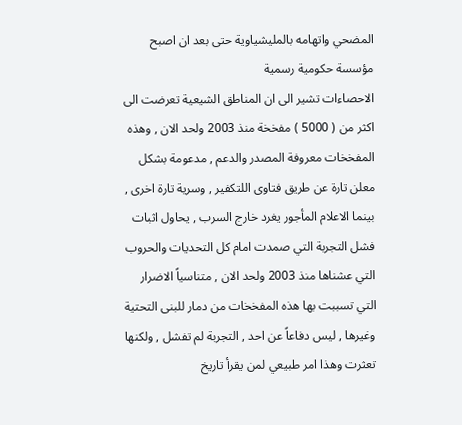المضحي واتهامه بالمليشياوية حتى بعد ان اصبح مؤسسة حكومية رسمية
الاحصاءات تشير الى ان المناطق الشيعية تعرضت الى اكثر من ( 5000 ) مفخخة منذ 2003 ولحد الان , وهذه المفخخات معروفة المصدر والدعم , مدعومة بشكل معلن تارة عن طريق فتاوى اللتكفير , وسرية تارة اخرى , بينما الاعلام المأجور يغرد خارج السرب , يحاول اثبات فشل التجربة التي صمدت امام كل التحديات والحروب التي عشناها منذ 2003 ولحد الان , متناسياً الاضرار التي تسببت بها هذه المفخخات من دمار للبنى التحتية وغيرها , ليس دفاعاً عن احد , التجربة لم تفشل , ولكنها تعثرت وهذا امر طبيعي لمن يقرأ تاريخ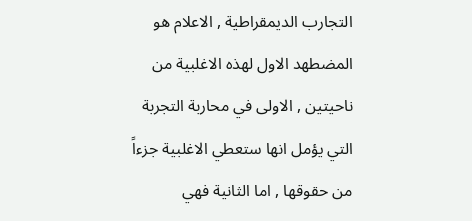التجارب الديمقراطية , الاعلام هو المضطهد الاول لهذه الاغلبية من ناحيتين , الاولى في محاربة التجربة التي يؤمل انها ستعطي الاغلبية جزءاً من حقوقها , اما الثانية فهي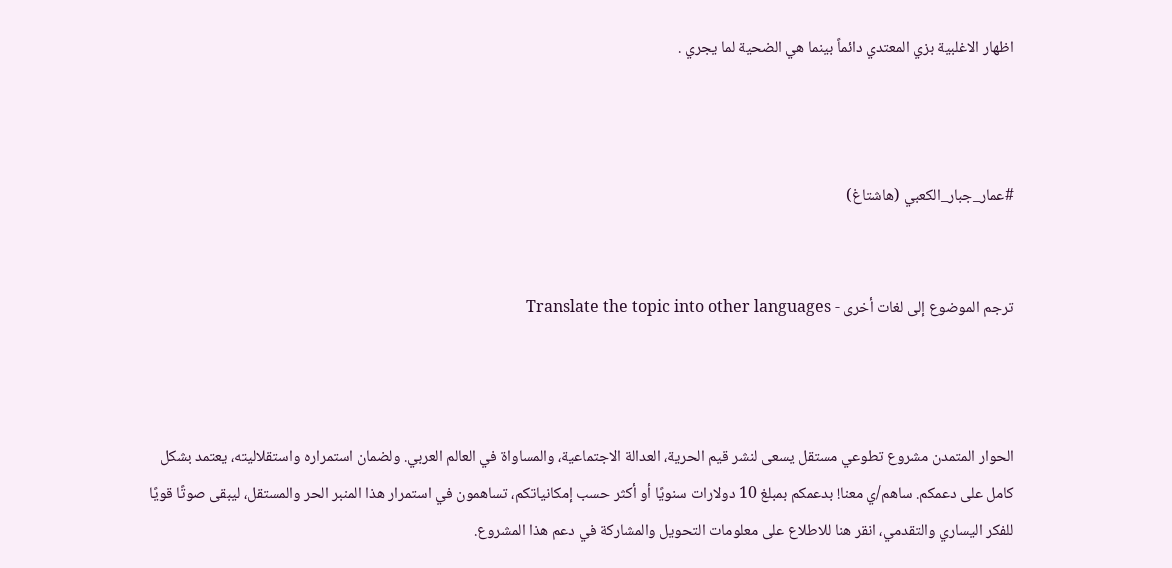اظهار الاغلبية بزي المعتدي دائماً بينما هي الضحية لما يجري .



#عمار_جبار_الكعبي (هاشتاغ)


ترجم الموضوع إلى لغات أخرى - Translate the topic into other languages



الحوار المتمدن مشروع تطوعي مستقل يسعى لنشر قيم الحرية، العدالة الاجتماعية، والمساواة في العالم العربي. ولضمان استمراره واستقلاليته، يعتمد بشكل كامل على دعمكم. ساهم/ي معنا! بدعمكم بمبلغ 10 دولارات سنويًا أو أكثر حسب إمكانياتكم، تساهمون في استمرار هذا المنبر الحر والمستقل، ليبقى صوتًا قويًا للفكر اليساري والتقدمي، انقر هنا للاطلاع على معلومات التحويل والمشاركة في دعم هذا المشروع.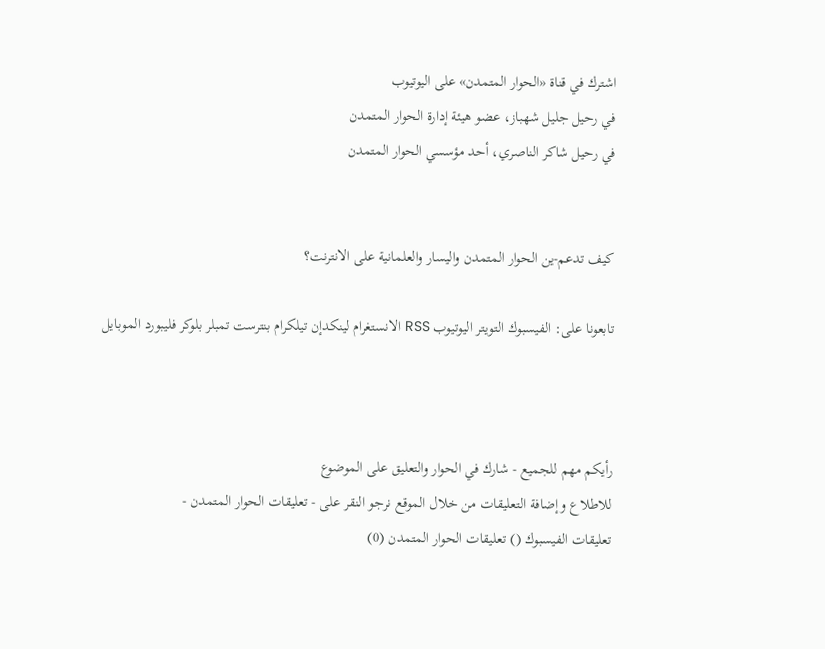اشترك في قناة «الحوار المتمدن» على اليوتيوب
في رحيل جليل شهباز، عضو هيئة إدارة الحوار المتمدن
في رحيل شاكر الناصري، أحد مؤسسي الحوار المتمدن


كيف تدعم-ين الحوار المتمدن واليسار والعلمانية على الانترنت؟

تابعونا على: الفيسبوك التويتر اليوتيوب RSS الانستغرام لينكدإن تيلكرام بنترست تمبلر بلوكر فليبورد الموبايل



رأيكم مهم للجميع - شارك في الحوار والتعليق على الموضوع
للاطلاع وإضافة التعليقات من خلال الموقع نرجو النقر على - تعليقات الحوار المتمدن -
تعليقات الفيسبوك () تعليقات الحوار المتمدن (0)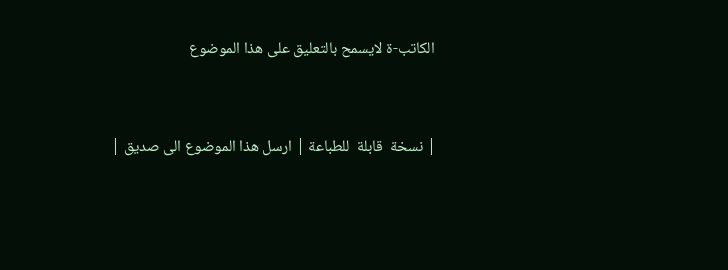الكاتب-ة لايسمح بالتعليق على هذا الموضوع


| نسخة  قابلة  للطباعة | ارسل هذا الموضوع الى صديق |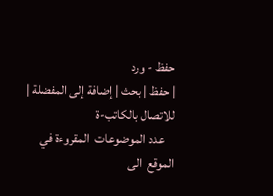حفظ - ورد
| حفظ | بحث | إضافة إلى المفضلة | للاتصال بالكاتب-ة
    عدد الموضوعات  المقروءة في الموقع  الى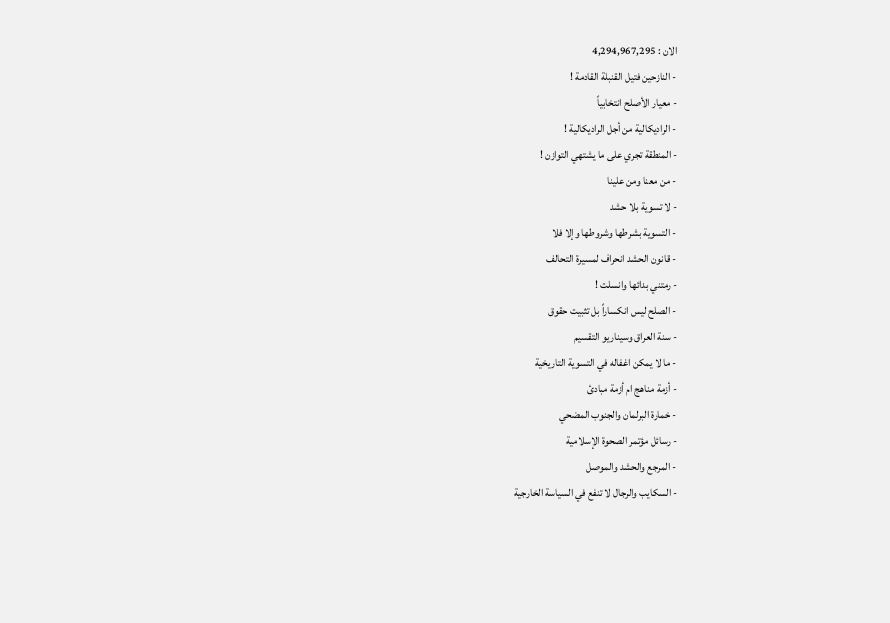الان : 4,294,967,295
- النازحين فتيل القنبلة القادمة !
- معيار الأصلح انتخابياً
- الراديكالية من أجل الراديكالية !
- المنطقة تجري على ما يشتهي التوازن !
- من معنا ومن علينا
- لا تسوية بلا حشد
- التسوية بشرطها وشروطها وإلا فلا
- قانون الحشد انحراف لمسيرة التحالف
- رمتني بدائها وانسلت !
- الصلح ليس انكساراً بل تثبيت حقوق
- سنة العراق وسيناريو التقسيم
- ما لا يمكن اغفاله في التسوية التاريخية
- أزمة مناهج ام أزمة مبادئ
- خمارة البرلمان والجنوب المضحي
- رسائل مؤتمر الصحوة الإسلامية
- المرجع والحشد والموصل
- السكايب والرجال لا تنفع في السياسة الخارجية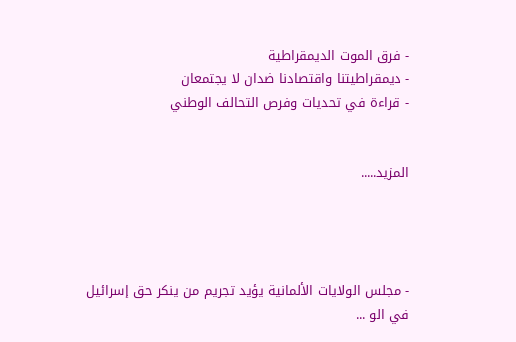- فرق الموت الديمقراطية
- ديمقراطيتنا واقتصادنا ضدان لا يجتمعان
- قراءة في تحديات وفرص التحالف الوطني


المزيد.....




- مجلس الولايات الألمانية يؤيد تجريم من ينكر حق إسرائيل في الو ...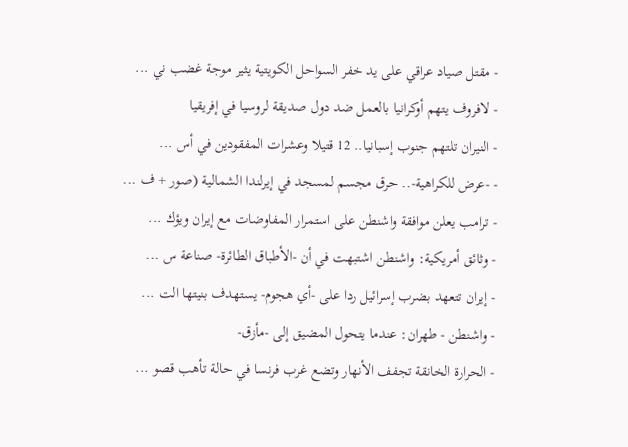- مقتل صياد عراقي على يد خفر السواحل الكويتية يثير موجة غضب ني ...
- لافروف يتهم أوكرانيا بالعمل ضد دول صديقة لروسيا في إفريقيا
- النيران تلتهم جنوب إسبانيا.. 12 قتيلا وعشرات المفقودين في أس ...
- -عرض للكراهية-.. حرق مجسم لمسجد في إيرلندا الشمالية (صور + ف ...
- ترامب يعلن موافقة واشنطن على استمرار المفاوضات مع إيران ويؤك ...
- وثائق أمريكية: واشنطن اشتبهت في أن -الأطباق الطائرة- صناعة س ...
- إيران تتعهد بضرب إسرائيل ردا على -أي هجوم- يستهدف بنيتها الت ...
- واشنطن - طهران: عندما يتحول المضيق إلى -مأزق-
- الحرارة الخانقة تجفف الأنهار وتضع غرب فرنسا في حالة تأهب قصو ...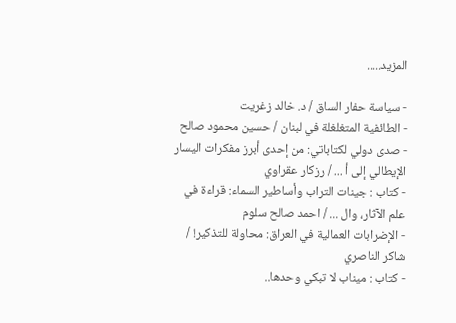المزيد.....

- سياسة حفار الساق / د. خالد زغريت
- الطائفية المتغلغلة في لبنان / حسين محمود صالح
- صدى دولي لكتاباتي: من إحدى أبرز مفكرات اليسار الإيطالي إلى أ ... / رزكار عقراوي
- كتاب : جينات التراب وأساطير السماء: قراءة في علم الآثار، وال ... / احمد صالح سلوم
- الإضرابات العمالية في العراق: محاولة للتذكير! / شاكر الناصري
- كتاب : ميناب لا تبكي وحدها..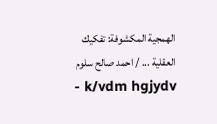الهمجية المكشوفة: تفكيك العقلية ... / احمد صالح سلوم
- k/vdm hgjydv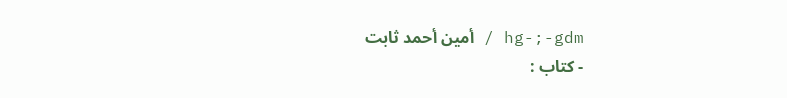hg-;-gdm / أمين أحمد ثابت
- كتاب :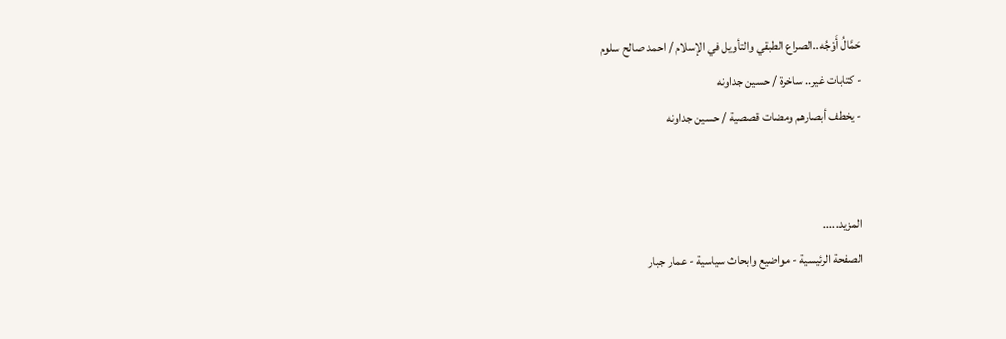حَمَّالُ أَوْجُه..الصراع الطبقي والتأويل في الإسلام / احمد صالح سلوم
- كتابات غير.. ساخرة / حسين جداونه
- يخطف أبصارهم ومضات قصصية / حسين جداونه


المزيد.....
الصفحة الرئيسية - مواضيع وابحاث سياسية - عمار جبار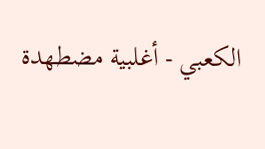الكعبي - أغلبية مضطهدة